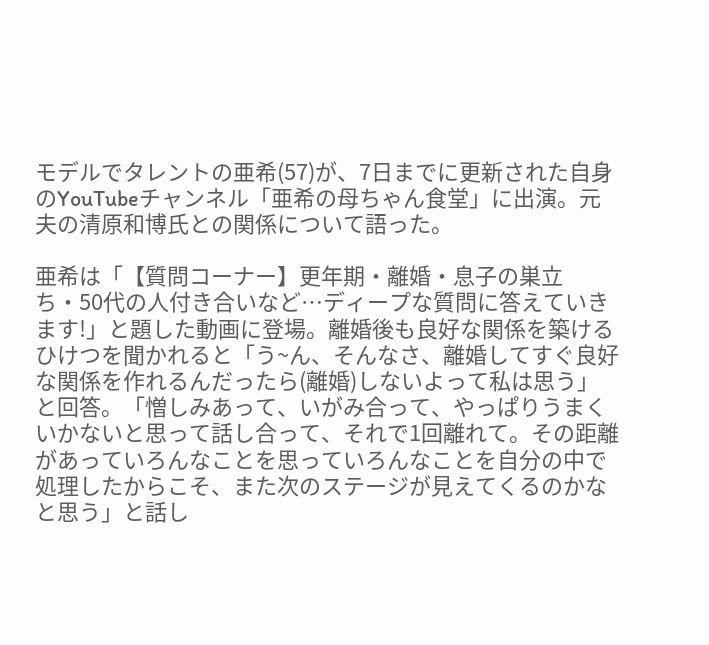モデルでタレントの亜希(57)が、7日までに更新された自身のYouTubeチャンネル「亜希の母ちゃん食堂」に出演。元夫の清原和博氏との関係について語った。

亜希は「【質問コーナー】更年期・離婚・息子の巣立ち・50代の人付き合いなど…ディープな質問に答えていきます!」と題した動画に登場。離婚後も良好な関係を築けるひけつを聞かれると「う~ん、そんなさ、離婚してすぐ良好な関係を作れるんだったら(離婚)しないよって私は思う」と回答。「憎しみあって、いがみ合って、やっぱりうまくいかないと思って話し合って、それで1回離れて。その距離があっていろんなことを思っていろんなことを自分の中で処理したからこそ、また次のステージが見えてくるのかなと思う」と話し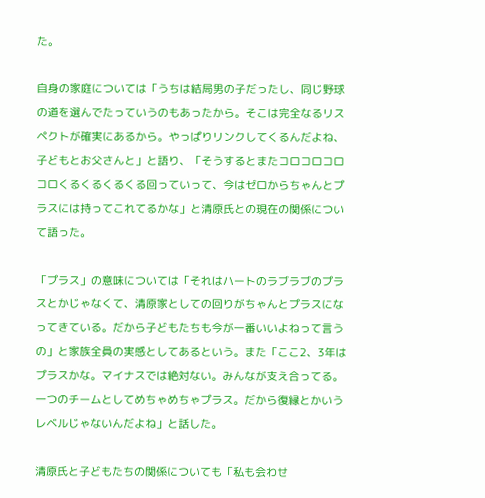た。

自身の家庭については「うちは結局男の子だったし、同じ野球の道を選んでたっていうのもあったから。そこは完全なるリスペクトが確実にあるから。やっぱりリンクしてくるんだよね、子どもとお父さんと」と語り、「そうするとまたコロコロコロコロくるくるくるくる回っていって、今はゼロからちゃんとプラスには持ってこれてるかな」と清原氏との現在の関係について語った。

「プラス」の意味については「それはハートのラブラブのプラスとかじゃなくて、清原家としての回りがちゃんとプラスになってきている。だから子どもたちも今が一番いいよねって言うの」と家族全員の実感としてあるという。また「ここ2、3年はプラスかな。マイナスでは絶対ない。みんなが支え合ってる。一つのチームとしてめちゃめちゃプラス。だから復縁とかいうレベルじゃないんだよね」と話した。

清原氏と子どもたちの関係についても「私も会わせ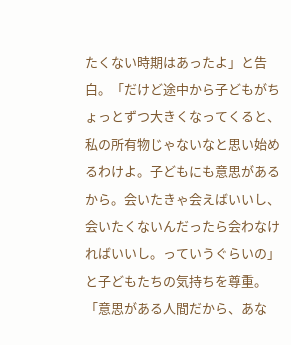たくない時期はあったよ」と告白。「だけど途中から子どもがちょっとずつ大きくなってくると、私の所有物じゃないなと思い始めるわけよ。子どもにも意思があるから。会いたきゃ会えばいいし、会いたくないんだったら会わなければいいし。っていうぐらいの」と子どもたちの気持ちを尊重。「意思がある人間だから、あな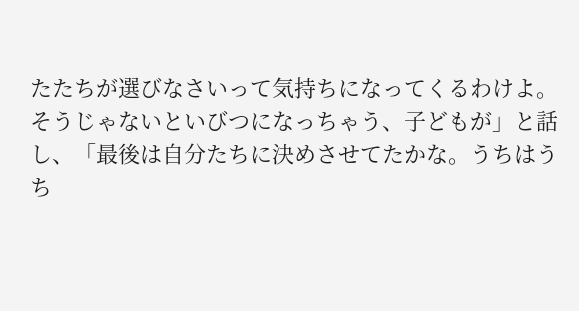たたちが選びなさいって気持ちになってくるわけよ。そうじゃないといびつになっちゃう、子どもが」と話し、「最後は自分たちに決めさせてたかな。うちはうち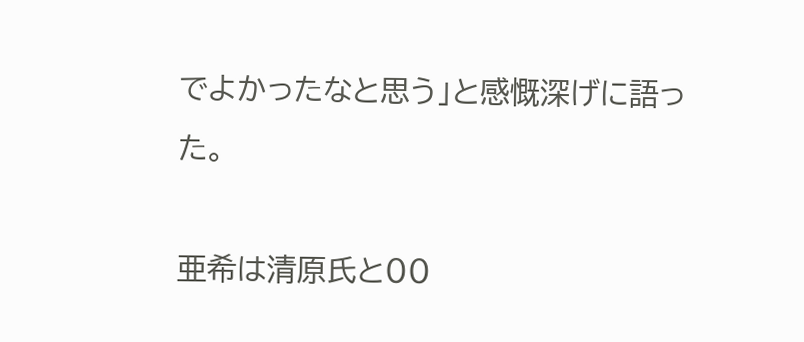でよかったなと思う」と感慨深げに語った。

亜希は清原氏と00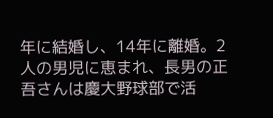年に結婚し、14年に離婚。2人の男児に恵まれ、長男の正吾さんは慶大野球部で活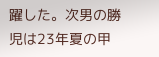躍した。次男の勝児は23年夏の甲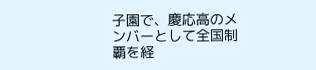子園で、慶応高のメンバーとして全国制覇を経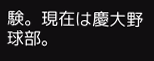験。現在は慶大野球部。